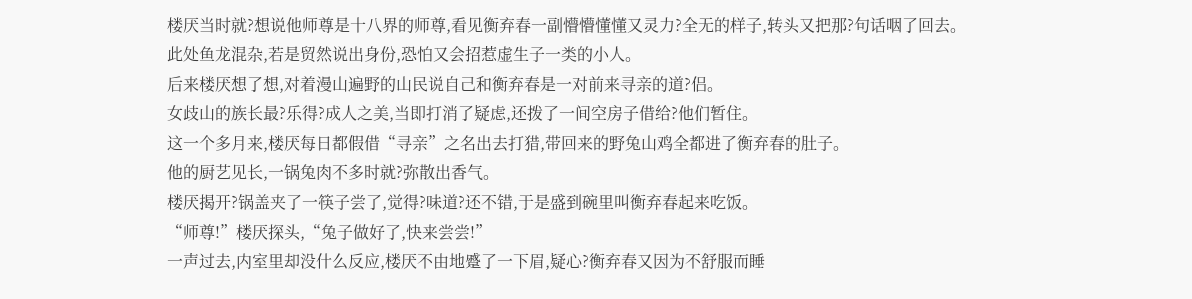楼厌当时就?想说他师尊是十八界的师尊,看见衡弃春一副懵懵懂懂又灵力?全无的样子,转头又把那?句话咽了回去。
此处鱼龙混杂,若是贸然说出身份,恐怕又会招惹虚生子一类的小人。
后来楼厌想了想,对着漫山遍野的山民说自己和衡弃春是一对前来寻亲的道?侣。
女歧山的族长最?乐得?成人之美,当即打消了疑虑,还拨了一间空房子借给?他们暂住。
这一个多月来,楼厌每日都假借“寻亲”之名出去打猎,带回来的野兔山鸡全都进了衡弃春的肚子。
他的厨艺见长,一锅兔肉不多时就?弥散出香气。
楼厌揭开?锅盖夹了一筷子尝了,觉得?味道?还不错,于是盛到碗里叫衡弃春起来吃饭。
“师尊!”楼厌探头,“兔子做好了,快来尝尝!”
一声过去,内室里却没什么反应,楼厌不由地蹙了一下眉,疑心?衡弃春又因为不舒服而睡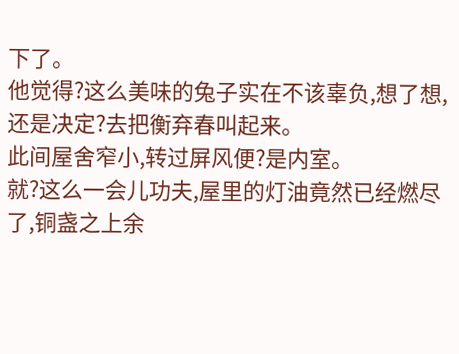下了。
他觉得?这么美味的兔子实在不该辜负,想了想,还是决定?去把衡弃春叫起来。
此间屋舍窄小,转过屏风便?是内室。
就?这么一会儿功夫,屋里的灯油竟然已经燃尽了,铜盏之上余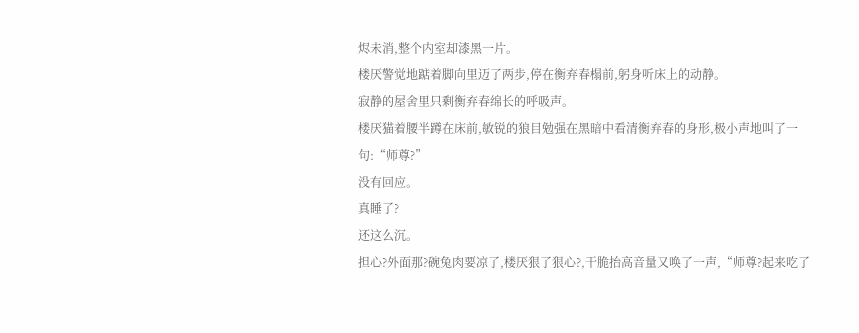烬未消,整个内室却漆黑一片。
楼厌警觉地踮着脚向里迈了两步,停在衡弃春榻前,躬身听床上的动静。
寂静的屋舍里只剩衡弃春绵长的呼吸声。
楼厌猫着腰半蹲在床前,敏锐的狼目勉强在黑暗中看清衡弃春的身形,极小声地叫了一句:“师尊?”
没有回应。
真睡了?
还这么沉。
担心?外面那?碗兔肉要凉了,楼厌狠了狠心?,干脆抬高音量又唤了一声,“师尊?起来吃了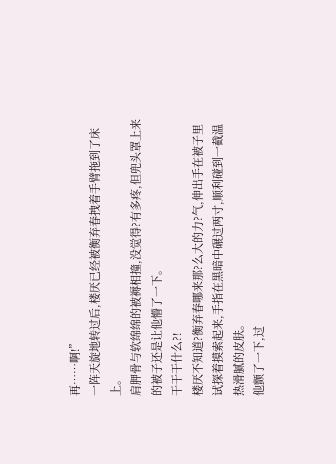再……啊!”
一阵天旋地转过后,楼厌已经被衡弃春拽着手臂拖到了床上。
肩胛骨与软绵绵的被褥相撞,没觉得?有多疼,但兜头罩上来的被子还是让他懵了一下。
干干干什么?!
楼厌不知道?衡弃春哪来那?么大的力?气,伸出手在被子里试探着摸索起来,手指在黑暗中碾过两寸,顺利碰到一截温热滑腻的皮肤。
他颤了一下,过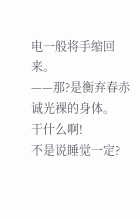电一般将手缩回来。
——那?是衡弃春赤诚光裸的身体。
干什么啊!
不是说睡觉一定?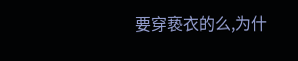要穿亵衣的么,为什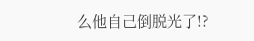么他自己倒脱光了!?